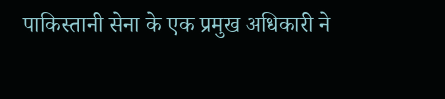पाकिस्तानी सेना के एक प्रमुख अधिकारी ने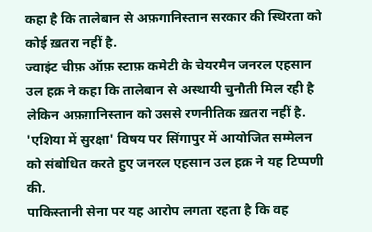कहा है कि तालेबान से अफ़गानिस्तान सरकार की स्थिरता को कोई ख़तरा नहीं है.
ज्वाइंट चीफ़ ऑफ़ स्टाफ़ कमेटी के चेयरमैन जनरल एहसान उल हक़ ने कहा कि तालेबान से अस्थायी चुनौती मिल रही है लेकिन अफ़ग़ानिस्तान को उससे रणनीतिक ख़तरा नहीं है.
'एशिया में सुरक्षा' विषय पर सिंगापुर में आयोजित सम्मेलन को संबोधित करते हुए जनरल एहसान उल हक़ ने यह टिप्पणी की.
पाकिस्तानी सेना पर यह आरोप लगता रहता है कि वह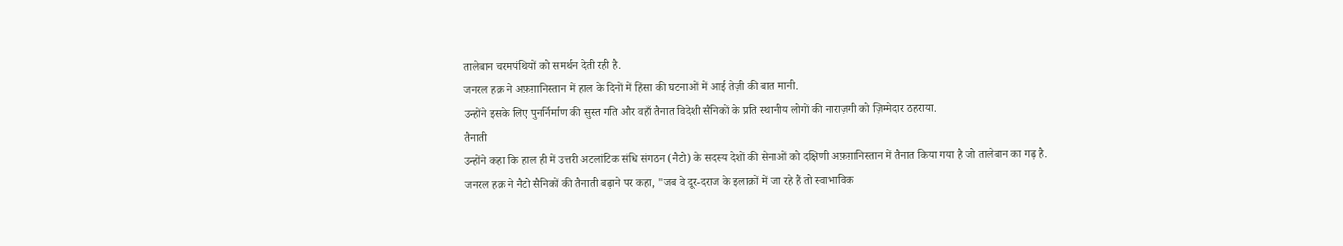तालेबान चरमपंथियों को समर्थन देती रही है.
जनरल हक़ ने अफ़ग़ानिस्तान में हाल के दिनों में हिंसा की घटनाओं में आई तेज़ी की बात मानी.
उन्होंने इसके लिए पुनर्निर्माण की सुस्त गति और वहाँ तैनात विदेशी सैनिकों के प्रति स्थानीय लोगों की नाराज़गी को ज़िम्मेदार ठहराया.
तैनाती
उन्होंने कहा कि हाल ही में उत्तरी अटलांटिक संधि संगठन (नैटो) के सदस्य देशों की सेनाओं को दक्षिणी अफ़ग़ानिस्तान में तैनात किया गया है जो तालेबान का गढ़ है.
जनरल हक़ ने नैटो सैनिकों की तैनाती बढ़ाने पर कहा, "जब वे दूर-दराज के इलाक़ों में जा रहे हैं तो स्वाभाविक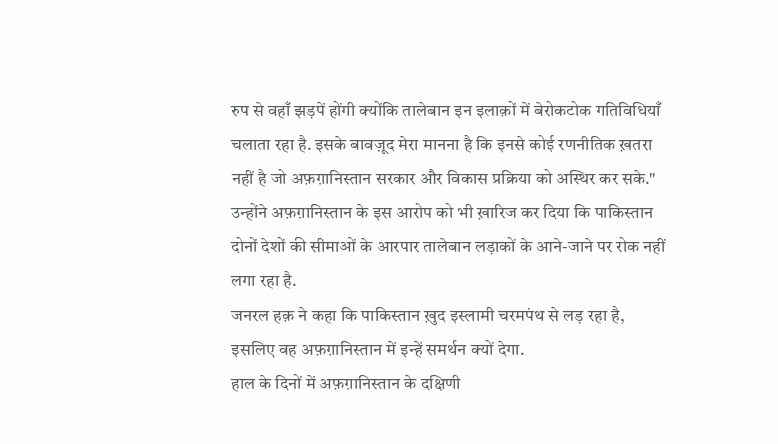रुप से वहाँ झड़पें होंगी क्योंकि तालेबान इन इलाक़ों में बेरोकटोक गतिविधियाँ चलाता रहा है. इसके बावज़ूद मेरा मानना है कि इनसे कोई रणनीतिक ख़तरा नहीं है जो अफ़ग़ानिस्तान सरकार और विकास प्रक्रिया को अस्थिर कर सके."
उन्होंने अफ़ग़ानिस्तान के इस आरोप को भी ख़ारिज कर दिया कि पाकिस्तान दोनों देशों की सीमाओं के आरपार तालेबान लड़ाकों के आने-जाने पर रोक नहीं लगा रहा है.
जनरल हक़ ने कहा कि पाकिस्तान ख़ुद इस्लामी चरमपंथ से लड़ रहा है, इसलिए वह अफ़ग़ानिस्तान में इन्हें समर्थन क्यों देगा.
हाल के दिनों में अफ़ग़ानिस्तान के दक्षिणी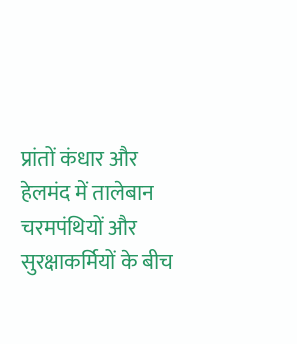प्रांतों कंधार और हेलमंद में तालेबान चरमपंथियों और सुरक्षाकर्मियों के बीच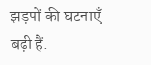झड़पों की घटनाएँ बढ़ी हैं.